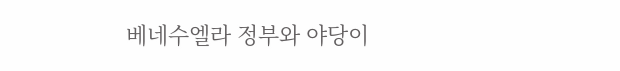베네수엘라 정부와 야당이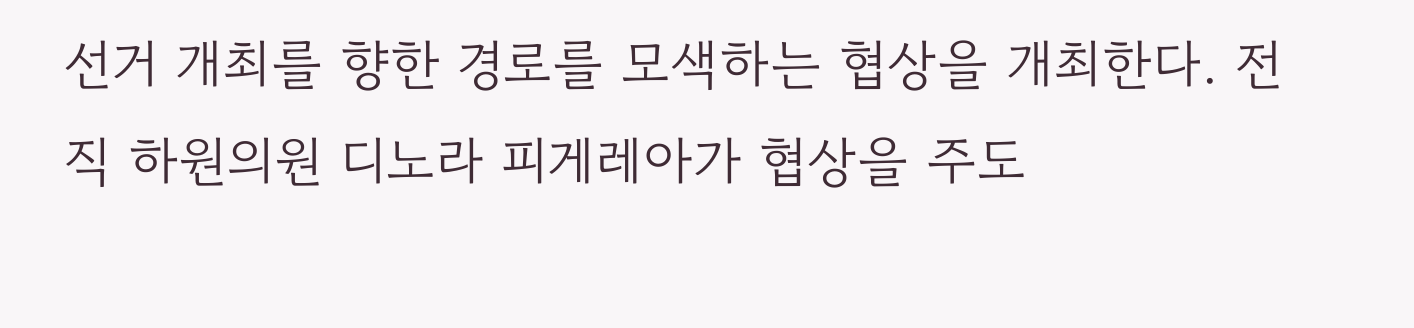선거 개최를 향한 경로를 모색하는 협상을 개최한다. 전직 하원의원 디노라 피게레아가 협상을 주도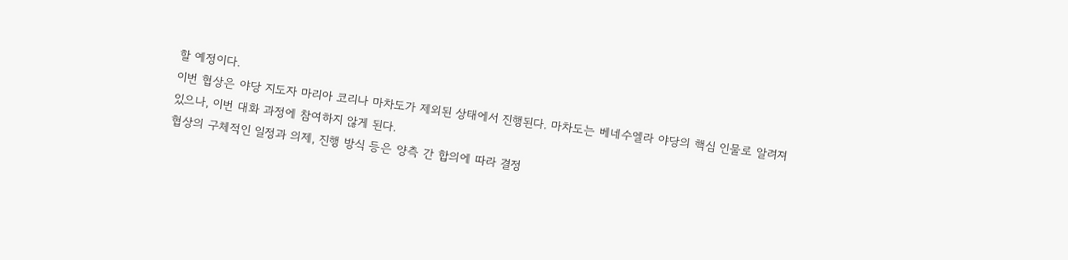할 예정이다.
이번 협상은 야당 지도자 마리아 코리나 마차도가 제외된 상태에서 진행된다. 마차도는 베네수엘라 야당의 핵심 인물로 알려져 있으나, 이번 대화 과정에 참여하지 않게 된다.
협상의 구체적인 일정과 의제, 진행 방식 등은 양측 간 합의에 따라 결정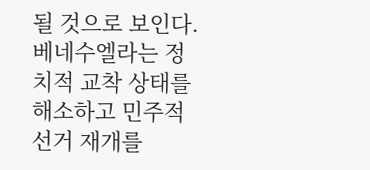될 것으로 보인다. 베네수엘라는 정치적 교착 상태를 해소하고 민주적 선거 재개를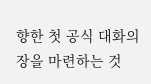향한 첫 공식 대화의 장을 마련하는 것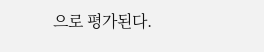으로 평가된다.